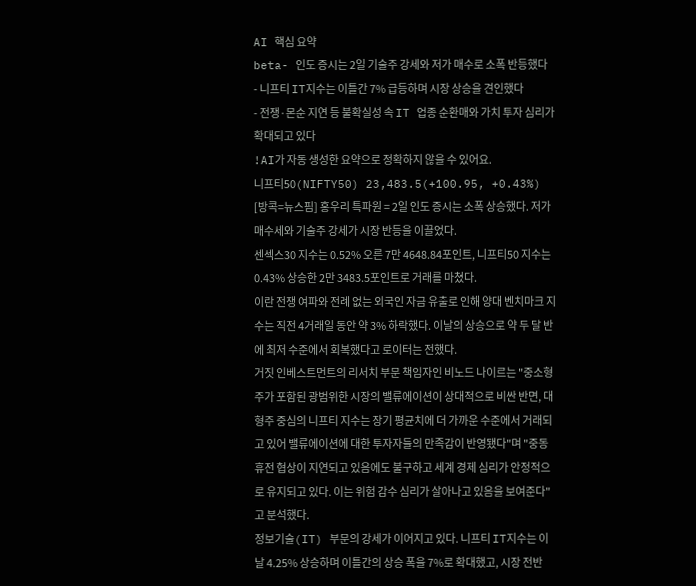AI 핵심 요약
beta- 인도 증시는 2일 기술주 강세와 저가 매수로 소폭 반등했다
- 니프티 IT지수는 이틀간 7% 급등하며 시장 상승을 견인했다
- 전쟁·몬순 지연 등 불확실성 속 IT 업종 순환매와 가치 투자 심리가 확대되고 있다
!AI가 자동 생성한 요약으로 정확하지 않을 수 있어요.
니프티50(NIFTY50) 23,483.5(+100.95, +0.43%)
[방콕=뉴스핌] 홍우리 특파원 = 2일 인도 증시는 소폭 상승했다. 저가 매수세와 기술주 강세가 시장 반등을 이끌었다.
센섹스30 지수는 0.52% 오른 7만 4648.84포인트, 니프티50 지수는 0.43% 상승한 2만 3483.5포인트로 거래를 마쳤다.
이란 전쟁 여파와 전례 없는 외국인 자금 유출로 인해 양대 벤치마크 지수는 직전 4거래일 동안 약 3% 하락했다. 이날의 상승으로 약 두 달 반에 최저 수준에서 회복했다고 로이터는 전했다.
거짓 인베스트먼트의 리서치 부문 책임자인 비노드 나이르는 "중소형주가 포함된 광범위한 시장의 밸류에이션이 상대적으로 비싼 반면, 대형주 중심의 니프티 지수는 장기 평균치에 더 가까운 수준에서 거래되고 있어 밸류에이션에 대한 투자자들의 만족감이 반영됐다"며 "중동 휴전 협상이 지연되고 있음에도 불구하고 세계 경제 심리가 안정적으로 유지되고 있다. 이는 위험 감수 심리가 살아나고 있음을 보여준다"고 분석했다.
정보기술(IT) 부문의 강세가 이어지고 있다. 니프티 IT지수는 이날 4.25% 상승하며 이틀간의 상승 폭을 7%로 확대했고, 시장 전반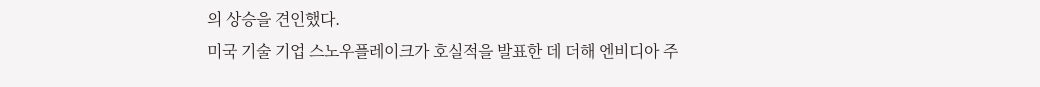의 상승을 견인했다.
미국 기술 기업 스노우플레이크가 호실적을 발표한 데 더해 엔비디아 주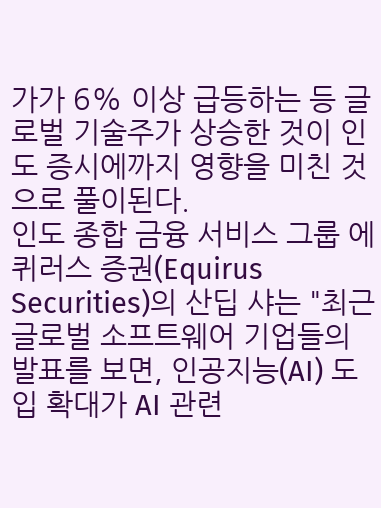가가 6% 이상 급등하는 등 글로벌 기술주가 상승한 것이 인도 증시에까지 영향을 미친 것으로 풀이된다.
인도 종합 금융 서비스 그룹 에퀴러스 증권(Equirus Securities)의 산딥 샤는 "최근 글로벌 소프트웨어 기업들의 발표를 보면, 인공지능(AI) 도입 확대가 AI 관련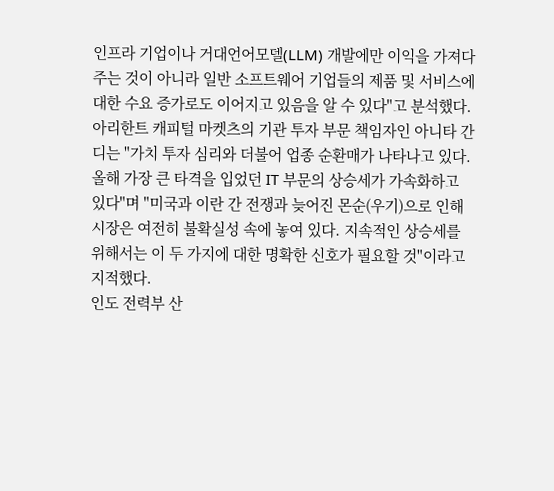인프라 기업이나 거대언어모델(LLM) 개발에만 이익을 가져다주는 것이 아니라 일반 소프트웨어 기업들의 제품 및 서비스에 대한 수요 증가로도 이어지고 있음을 알 수 있다"고 분석했다.
아리한트 캐피털 마켓츠의 기관 투자 부문 책임자인 아니타 간디는 "가치 투자 심리와 더불어 업종 순환매가 나타나고 있다. 올해 가장 큰 타격을 입었던 IT 부문의 상승세가 가속화하고 있다"며 "미국과 이란 간 전쟁과 늦어진 몬순(우기)으로 인해 시장은 여전히 불확실성 속에 놓여 있다. 지속적인 상승세를 위해서는 이 두 가지에 대한 명확한 신호가 필요할 것"이라고 지적했다.
인도 전력부 산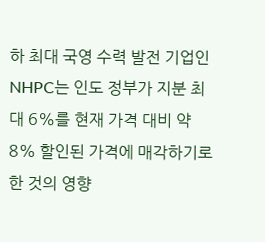하 최대 국영 수력 발전 기업인 NHPC는 인도 정부가 지분 최대 6%를 현재 가격 대비 약 8% 할인된 가격에 매각하기로 한 것의 영향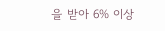을 받아 6% 이상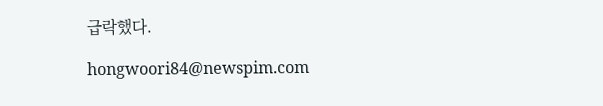급락했다.

hongwoori84@newspim.com